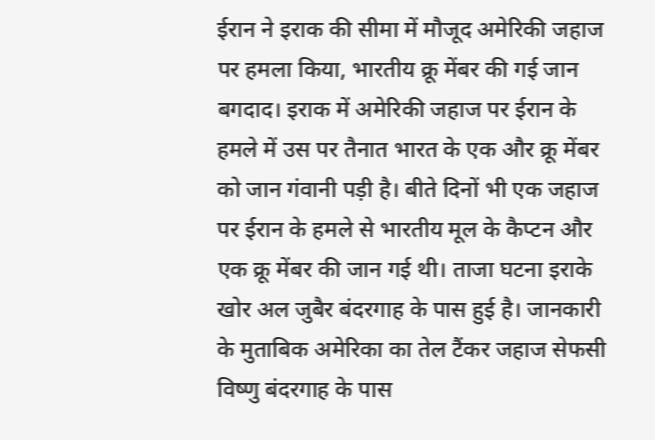ईरान ने इराक की सीमा में मौजूद अमेरिकी जहाज पर हमला किया, भारतीय क्रू मेंबर की गई जान
बगदाद। इराक में अमेरिकी जहाज पर ईरान के हमले में उस पर तैनात भारत के एक और क्रू मेंबर को जान गंवानी पड़ी है। बीते दिनों भी एक जहाज पर ईरान के हमले से भारतीय मूल के कैप्टन और एक क्रू मेंबर की जान गई थी। ताजा घटना इराके खोर अल जुबैर बंदरगाह के पास हुई है। जानकारी के मुताबिक अमेरिका का तेल टैंकर जहाज सेफसी विष्णु बंदरगाह के पास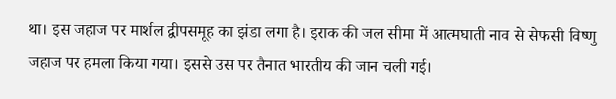था। इस जहाज पर मार्शल द्वीपसमूह का झंडा लगा है। इराक की जल सीमा में आत्मघाती नाव से सेफसी विष्णु जहाज पर हमला किया गया। इससे उस पर तैनात भारतीय की जान चली गई।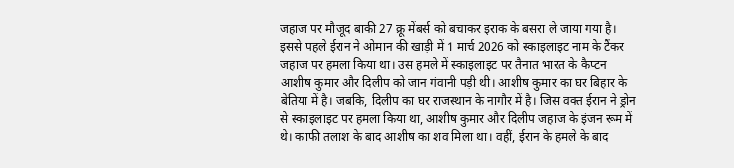जहाज पर मौजूद बाकी 27 क्रू मेंबर्स को बचाकर इराक के बसरा ले जाया गया है।
इससे पहले ईरान ने ओमान की खाड़ी में 1 मार्च 2026 को स्काइलाइट नाम के टैंकर जहाज पर हमला किया था। उस हमले में स्काइलाइट पर तैनात भारत के कैप्टन आशीष कुमार और दिलीप को जान गंवानी पड़ी थी। आशीष कुमार का घर बिहार के बेतिया में है। जबकि, दिलीप का घर राजस्थान के नागौर में है। जिस वक्त ईरान ने ड्रोन से स्काइलाइट पर हमला किया था, आशीष कुमार और दिलीप जहाज के इंजन रूम में थे। काफी तलाश के बाद आशीष का शव मिला था। वहीं, ईरान के हमले के बाद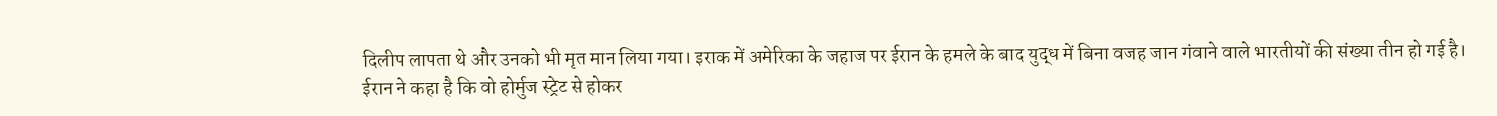दिलीप लापता थे और उनको भी मृत मान लिया गया। इराक में अमेरिका के जहाज पर ईरान के हमले के बाद युद्ध में बिना वजह जान गंवाने वाले भारतीयों की संख्या तीन हो गई है।
ईरान ने कहा है कि वो होर्मुज स्ट्रेट से होकर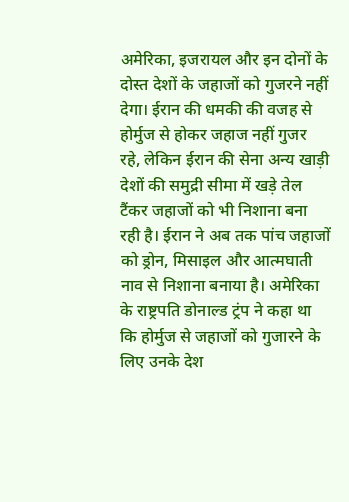अमेरिका, इजरायल और इन दोनों के दोस्त देशों के जहाजों को गुजरने नहीं देगा। ईरान की धमकी की वजह से होर्मुज से होकर जहाज नहीं गुजर रहे, लेकिन ईरान की सेना अन्य खाड़ी देशों की समुद्री सीमा में खड़े तेल टैंकर जहाजों को भी निशाना बना रही है। ईरान ने अब तक पांच जहाजों को ड्रोन, मिसाइल और आत्मघाती नाव से निशाना बनाया है। अमेरिका के राष्ट्रपति डोनाल्ड ट्रंप ने कहा था कि होर्मुज से जहाजों को गुजारने के लिए उनके देश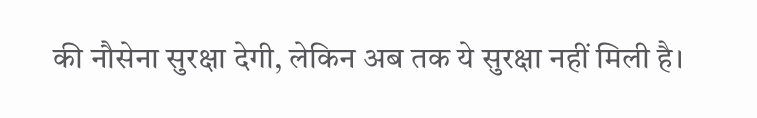की नौसेना सुरक्षा देगी, लेकिन अब तक ये सुरक्षा नहीं मिली है।